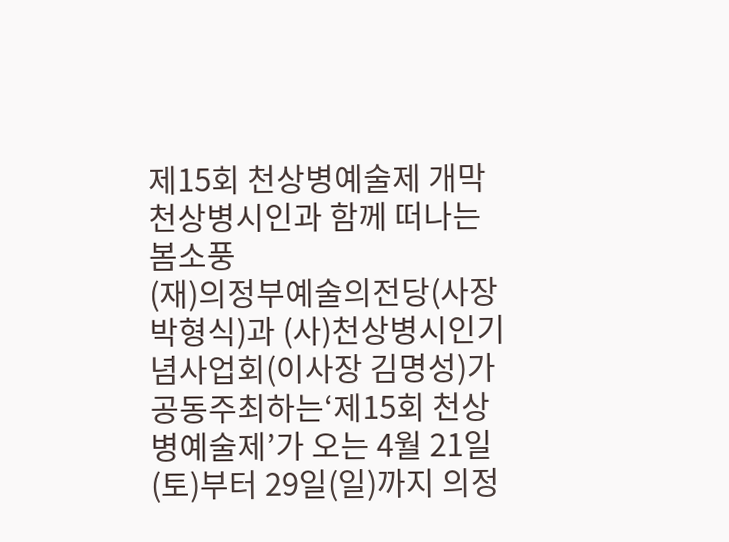제15회 천상병예술제 개막
천상병시인과 함께 떠나는 봄소풍
(재)의정부예술의전당(사장 박형식)과 (사)천상병시인기념사업회(이사장 김명성)가 공동주최하는‘제15회 천상병예술제’가 오는 4월 21일(토)부터 29일(일)까지 의정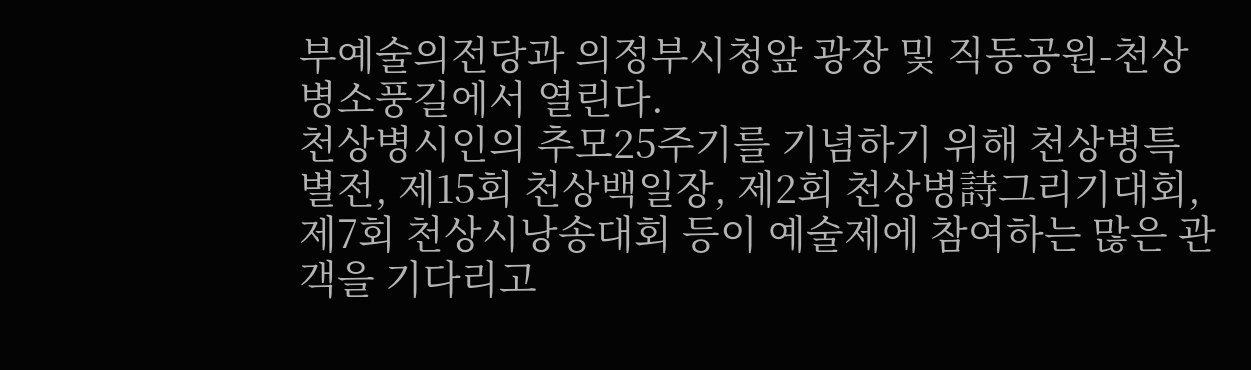부예술의전당과 의정부시청앞 광장 및 직동공원-천상병소풍길에서 열린다.
천상병시인의 추모25주기를 기념하기 위해 천상병특별전, 제15회 천상백일장, 제2회 천상병詩그리기대회, 제7회 천상시낭송대회 등이 예술제에 참여하는 많은 관객을 기다리고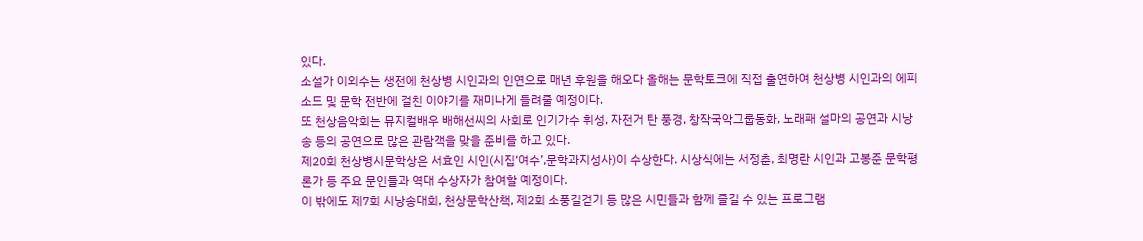있다.
소설가 이외수는 생전에 천상병 시인과의 인연으로 매년 후원을 해오다 올해는 문학토크에 직접 출연하여 천상병 시인과의 에피소드 및 문학 전반에 걸친 이야기를 재미나게 들려줄 예정이다.
또 천상음악회는 뮤지컬배우 배해선씨의 사회로 인기가수 휘성, 자전거 탄 풍경, 창작국악그룹동화, 노래패 설마의 공연과 시낭송 등의 공연으로 많은 관람객을 맞을 준비를 하고 있다.
제20회 천상병시문학상은 서효인 시인(시집‘여수’,문학과지성사)이 수상한다. 시상식에는 서정춘, 최명란 시인과 고봉준 문학평론가 등 주요 문인들과 역대 수상자가 참여할 예정이다.
이 밖에도 제7회 시낭송대회, 천상문학산책, 제2회 소풍길걷기 등 많은 시민들과 함께 즐길 수 있는 프로그램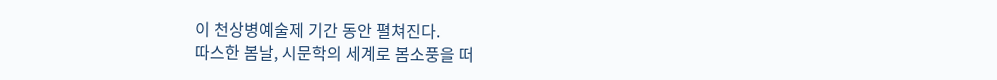이 천상병예술제 기간 동안 펼쳐진다.
따스한 봄날, 시문학의 세계로 봄소풍을 떠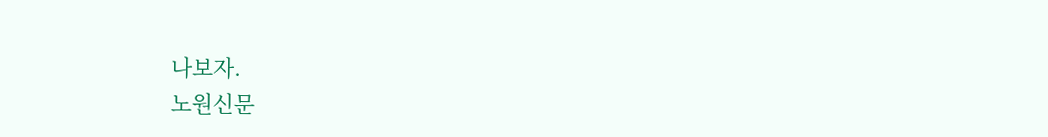나보자.
노원신문